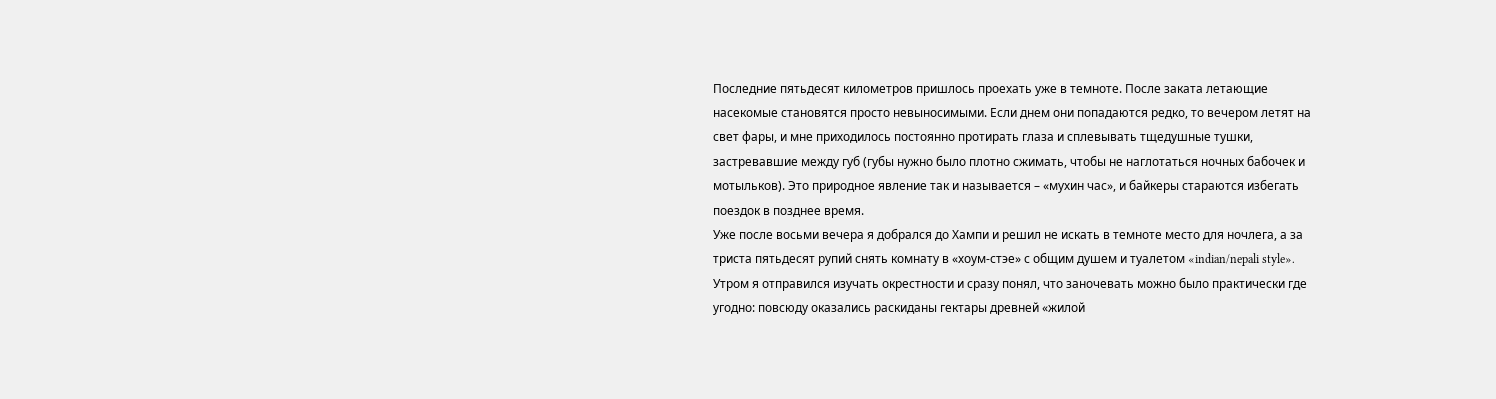Последние пятьдесят километров пришлось проехать уже в темноте. После заката летающие насекомые становятся просто невыносимыми. Если днем они попадаются редко, то вечером летят на свет фары, и мне приходилось постоянно протирать глаза и сплевывать тщедушные тушки, застревавшие между губ (губы нужно было плотно сжимать, чтобы не наглотаться ночных бабочек и мотыльков). Это природное явление так и называется – «мухин час», и байкеры стараются избегать поездок в позднее время.
Уже после восьми вечера я добрался до Хампи и решил не искать в темноте место для ночлега, а за триста пятьдесят рупий снять комнату в «хоум-стэе» с общим душем и туалетом «indian/nepali style».
Утром я отправился изучать окрестности и сразу понял, что заночевать можно было практически где угодно: повсюду оказались раскиданы гектары древней «жилой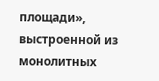площади», выстроенной из монолитных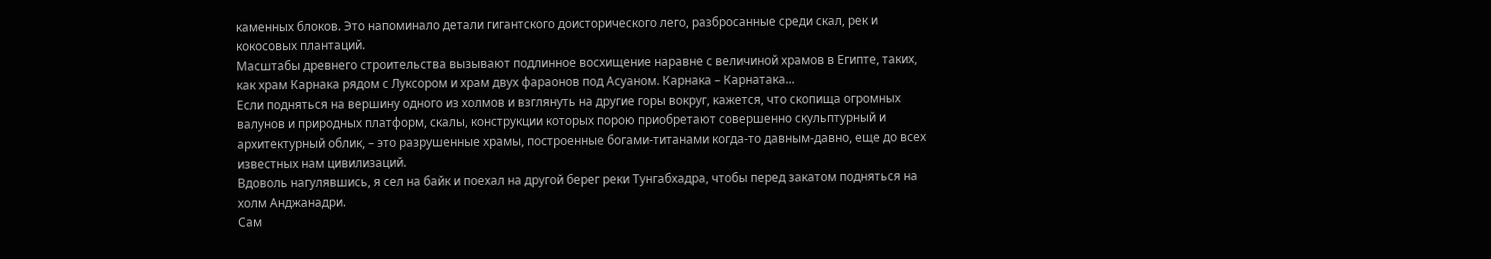каменных блоков. Это напоминало детали гигантского доисторического лего, разбросанные среди скал, рек и кокосовых плантаций.
Масштабы древнего строительства вызывают подлинное восхищение наравне с величиной храмов в Египте, таких, как храм Карнака рядом с Луксором и храм двух фараонов под Асуаном. Карнака – Карнатака...
Если подняться на вершину одного из холмов и взглянуть на другие горы вокруг, кажется, что скопища огромных валунов и природных платформ, скалы, конструкции которых порою приобретают совершенно скульптурный и архитектурный облик, – это разрушенные храмы, построенные богами-титанами когда-то давным-давно, еще до всех известных нам цивилизаций.
Вдоволь нагулявшись, я сел на байк и поехал на другой берег реки Тунгабхадра, чтобы перед закатом подняться на холм Анджанадри.
Сам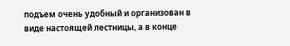подъем очень удобный и организован в виде настоящей лестницы, а в конце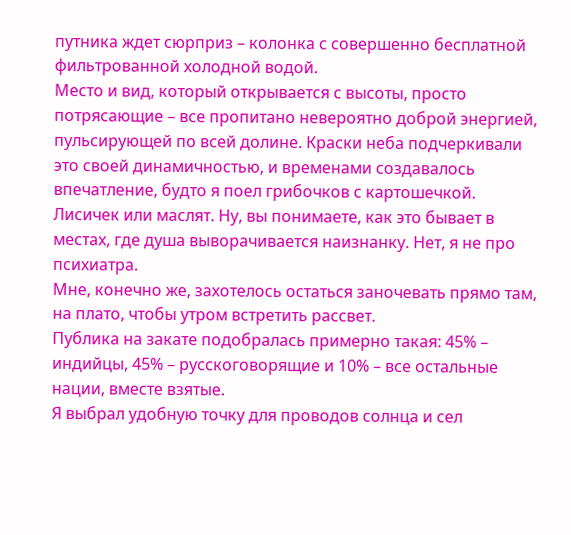путника ждет сюрприз – колонка с совершенно бесплатной фильтрованной холодной водой.
Место и вид, который открывается с высоты, просто потрясающие – все пропитано невероятно доброй энергией, пульсирующей по всей долине. Краски неба подчеркивали это своей динамичностью, и временами создавалось впечатление, будто я поел грибочков с картошечкой. Лисичек или маслят. Ну, вы понимаете, как это бывает в местах, где душа выворачивается наизнанку. Нет, я не про психиатра.
Мне, конечно же, захотелось остаться заночевать прямо там, на плато, чтобы утром встретить рассвет.
Публика на закате подобралась примерно такая: 45% – индийцы, 45% – русскоговорящие и 10% – все остальные нации, вместе взятые.
Я выбрал удобную точку для проводов солнца и сел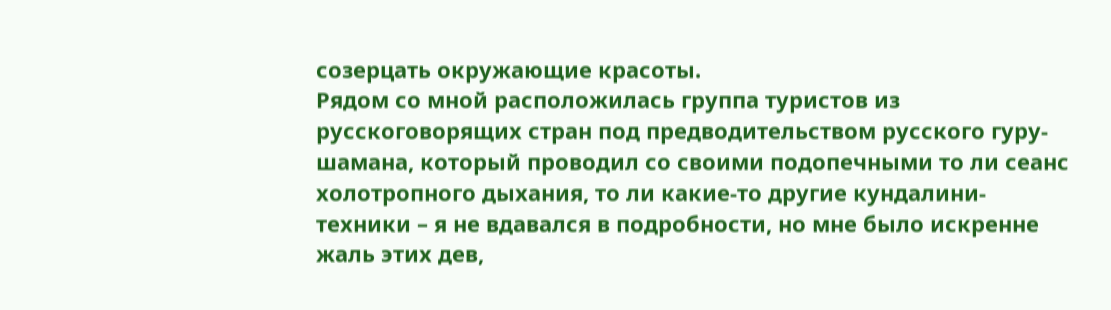созерцать окружающие красоты.
Рядом со мной расположилась группа туристов из русскоговорящих стран под предводительством русского гуру-шамана, который проводил со своими подопечными то ли сеанс холотропного дыхания, то ли какие-то другие кундалини-техники – я не вдавался в подробности, но мне было искренне жаль этих дев,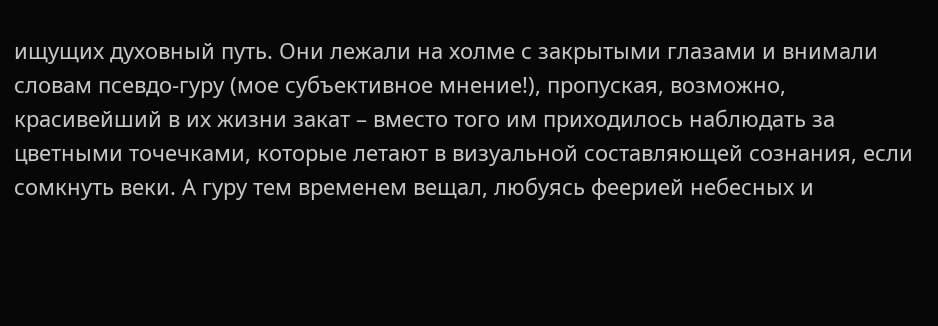ищущих духовный путь. Они лежали на холме с закрытыми глазами и внимали словам псевдо-гуру (мое субъективное мнение!), пропуская, возможно, красивейший в их жизни закат – вместо того им приходилось наблюдать за цветными точечками, которые летают в визуальной составляющей сознания, если сомкнуть веки. А гуру тем временем вещал, любуясь феерией небесных и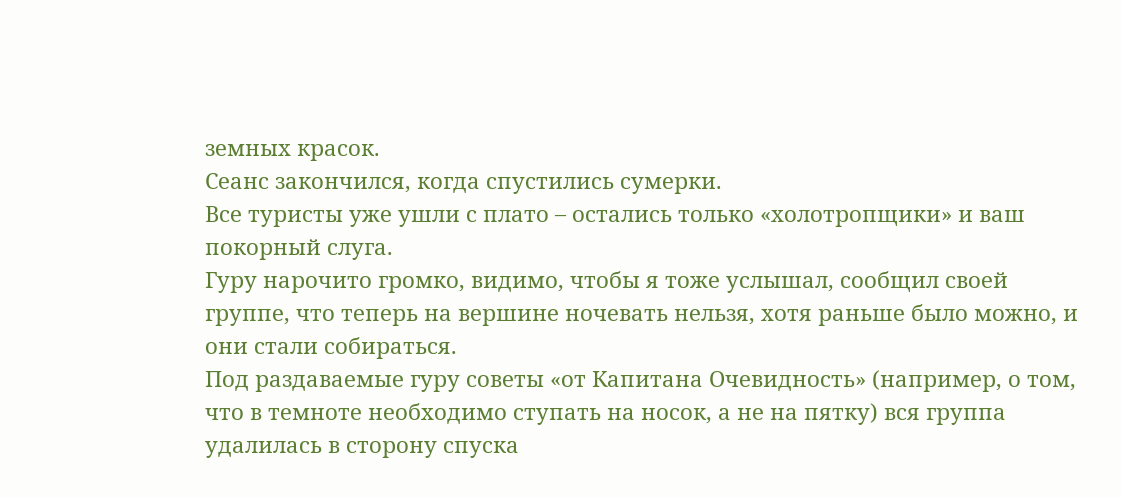земных красок.
Сеанс закончился, когда спустились сумерки.
Все туристы уже ушли с плато – остались только «холотропщики» и ваш покорный слуга.
Гуру нарочито громко, видимо, чтобы я тоже услышал, сообщил своей группе, что теперь на вершине ночевать нельзя, хотя раньше было можно, и они стали собираться.
Под раздаваемые гуру советы «от Капитана Очевидность» (например, о том, что в темноте необходимо ступать на носок, а не на пятку) вся группа удалилась в сторону спуска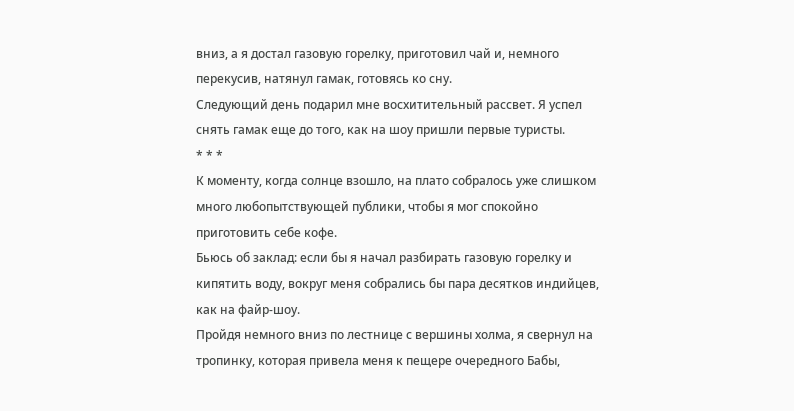вниз, а я достал газовую горелку, приготовил чай и, немного перекусив, натянул гамак, готовясь ко сну.
Следующий день подарил мне восхитительный рассвет. Я успел снять гамак еще до того, как на шоу пришли первые туристы.
* * *
К моменту, когда солнце взошло, на плато собралось уже слишком много любопытствующей публики, чтобы я мог спокойно приготовить себе кофе.
Бьюсь об заклад: если бы я начал разбирать газовую горелку и кипятить воду, вокруг меня собрались бы пара десятков индийцев, как на файр-шоу.
Пройдя немного вниз по лестнице с вершины холма, я свернул на тропинку, которая привела меня к пещере очередного Бабы,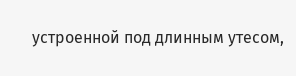устроенной под длинным утесом,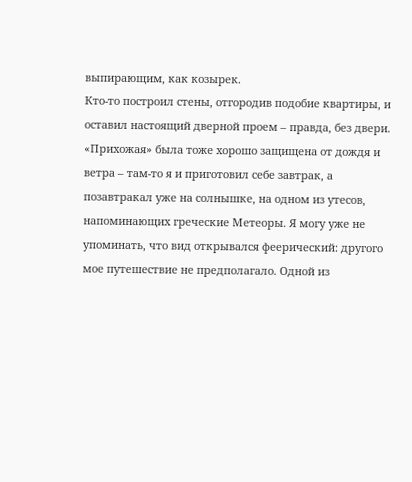выпирающим, как козырек.
Кто-то построил стены, отгородив подобие квартиры, и оставил настоящий дверной проем – правда, без двери.
«Прихожая» была тоже хорошо защищена от дождя и ветра – там-то я и приготовил себе завтрак, а позавтракал уже на солнышке, на одном из утесов, напоминающих греческие Метеоры. Я могу уже не упоминать, что вид открывался феерический: другого мое путешествие не предполагало. Одной из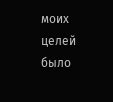моих целей было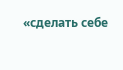«сделать себе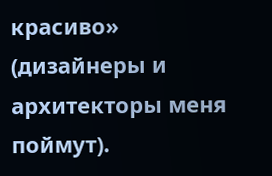красиво» (дизайнеры и архитекторы меня поймут).